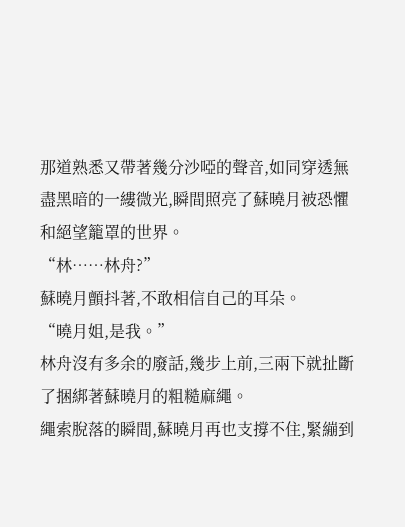那道熟悉又帶著幾分沙啞的聲音,如同穿透無盡黑暗的一縷微光,瞬間照亮了蘇曉月被恐懼和絕望籠罩的世界。
“林……林舟?”
蘇曉月顫抖著,不敢相信自己的耳朵。
“曉月姐,是我。”
林舟沒有多余的廢話,幾步上前,三兩下就扯斷了捆綁著蘇曉月的粗糙麻繩。
繩索脫落的瞬間,蘇曉月再也支撐不住,緊繃到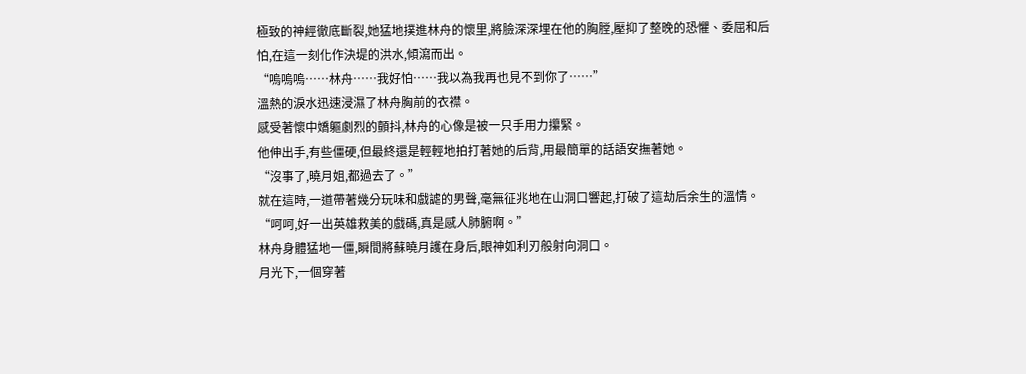極致的神經徹底斷裂,她猛地撲進林舟的懷里,將臉深深埋在他的胸膛,壓抑了整晚的恐懼、委屈和后怕,在這一刻化作決堤的洪水,傾瀉而出。
“嗚嗚嗚……林舟……我好怕……我以為我再也見不到你了……”
溫熱的淚水迅速浸濕了林舟胸前的衣襟。
感受著懷中嬌軀劇烈的顫抖,林舟的心像是被一只手用力攥緊。
他伸出手,有些僵硬,但最終還是輕輕地拍打著她的后背,用最簡單的話語安撫著她。
“沒事了,曉月姐,都過去了。”
就在這時,一道帶著幾分玩味和戲謔的男聲,毫無征兆地在山洞口響起,打破了這劫后余生的溫情。
“呵呵,好一出英雄救美的戲碼,真是感人肺腑啊。”
林舟身體猛地一僵,瞬間將蘇曉月護在身后,眼神如利刃般射向洞口。
月光下,一個穿著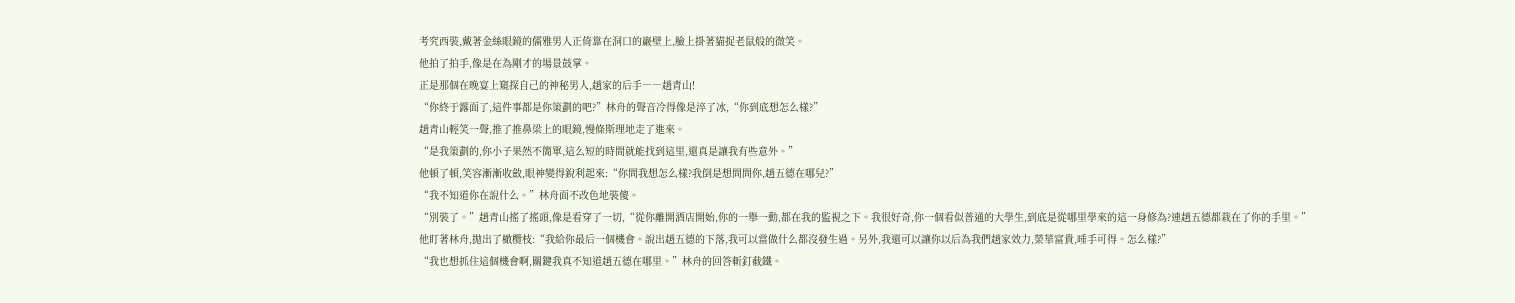考究西裝,戴著金絲眼鏡的儒雅男人正倚靠在洞口的巖壁上,臉上掛著貓捉老鼠般的微笑。
他拍了拍手,像是在為剛才的場景鼓掌。
正是那個在晚宴上窺探自己的神秘男人,趙家的后手――趙青山!
“你終于露面了,這件事都是你策劃的吧?”林舟的聲音冷得像是淬了冰,“你到底想怎么樣?”
趙青山輕笑一聲,推了推鼻梁上的眼鏡,慢條斯理地走了進來。
“是我策劃的,你小子果然不簡單,這么短的時間就能找到這里,還真是讓我有些意外。”
他頓了頓,笑容漸漸收斂,眼神變得銳利起來:“你問我想怎么樣?我倒是想問問你,趙五德在哪兒?”
“我不知道你在說什么。”林舟面不改色地裝傻。
“別裝了。”趙青山搖了搖頭,像是看穿了一切,“從你離開酒店開始,你的一舉一動,都在我的監視之下。我很好奇,你一個看似普通的大學生,到底是從哪里學來的這一身修為?連趙五德都栽在了你的手里。”
他盯著林舟,拋出了橄欖枝:“我給你最后一個機會。說出趙五德的下落,我可以當做什么都沒發生過。另外,我還可以讓你以后為我們趙家效力,榮華富貴,唾手可得。怎么樣?”
“我也想抓住這個機會啊,關鍵我真不知道趙五德在哪里。”林舟的回答斬釘截鐵。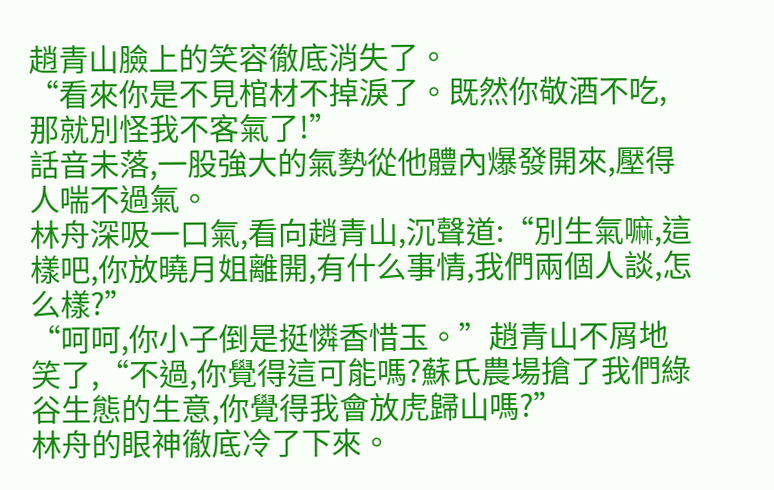趙青山臉上的笑容徹底消失了。
“看來你是不見棺材不掉淚了。既然你敬酒不吃,那就別怪我不客氣了!”
話音未落,一股強大的氣勢從他體內爆發開來,壓得人喘不過氣。
林舟深吸一口氣,看向趙青山,沉聲道:“別生氣嘛,這樣吧,你放曉月姐離開,有什么事情,我們兩個人談,怎么樣?”
“呵呵,你小子倒是挺憐香惜玉。”趙青山不屑地笑了,“不過,你覺得這可能嗎?蘇氏農場搶了我們綠谷生態的生意,你覺得我會放虎歸山嗎?”
林舟的眼神徹底冷了下來。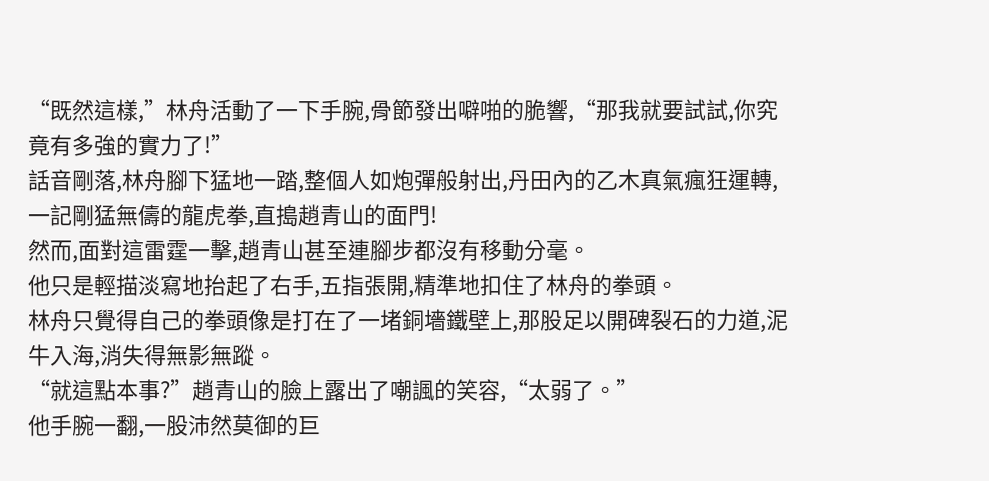“既然這樣,”林舟活動了一下手腕,骨節發出噼啪的脆響,“那我就要試試,你究竟有多強的實力了!”
話音剛落,林舟腳下猛地一踏,整個人如炮彈般射出,丹田內的乙木真氣瘋狂運轉,一記剛猛無儔的龍虎拳,直搗趙青山的面門!
然而,面對這雷霆一擊,趙青山甚至連腳步都沒有移動分毫。
他只是輕描淡寫地抬起了右手,五指張開,精準地扣住了林舟的拳頭。
林舟只覺得自己的拳頭像是打在了一堵銅墻鐵壁上,那股足以開碑裂石的力道,泥牛入海,消失得無影無蹤。
“就這點本事?”趙青山的臉上露出了嘲諷的笑容,“太弱了。”
他手腕一翻,一股沛然莫御的巨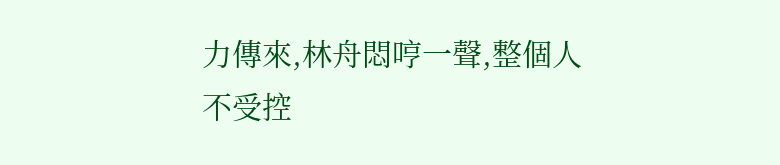力傳來,林舟悶哼一聲,整個人不受控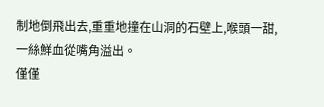制地倒飛出去,重重地撞在山洞的石壁上,喉頭一甜,一絲鮮血從嘴角溢出。
僅僅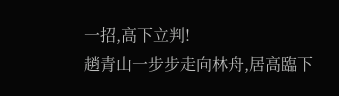一招,高下立判!
趙青山一步步走向林舟,居高臨下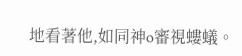地看著他,如同神o審視螻蟻。